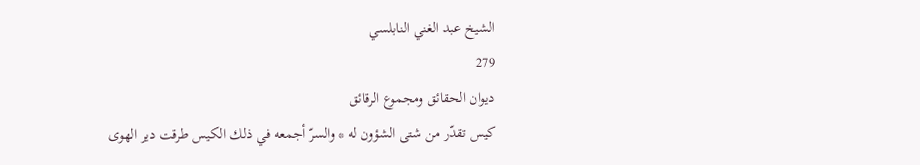الشيخ عبد الغني النابلسي
279
ديوان الحقائق ومجموع الرقائق
كيس تقدّر من شتى الشؤون له * والسرّ أجمعه في ذلك الكيس طرقت دير الهوى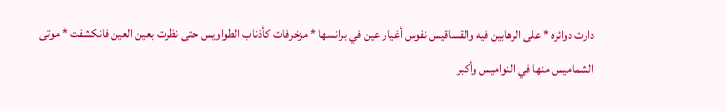دارت دوائره * على الرهابين فيه والقساقيس نفوس أغيار عين في برانسها * مزخرفات كأذناب الطواويس حتى نظرت بعين العين فانكشفت * موتى الشماميس منها في النواميس وأكبر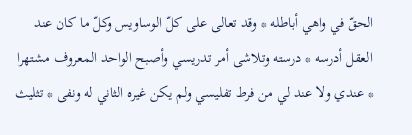الحقّ في واهي أباطله * وقد تعالى على كلّ الوساويس وكلّ ما كان عند العقل أدرسه * درسته وتلاشى أمر تدريسي وأصبح الواحد المعروف مشتهرا * عندي ولا عند لي من فرط تفليسي ولم يكن غيره الثاني له ونفى * تثليث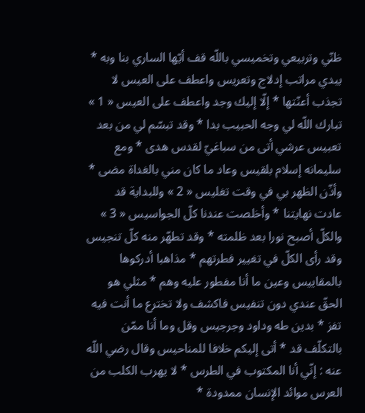ظنّي وتربيعي وتخميسي باللّه قف أيّها الساري بنا وبه * يبدي مراتب إدلاج وتعريس واعطف على العيس لا تجذب أعنّتها * إلّا إليك وجد واعطف على العيس « 1 » تبارك اللّه لي وجه الحبيب بدا * وقد تبسّم لي من بعد تعبيس عرشي أتى من سباغيّ لقدس هدى * ومع سليمانه إسلام بلقيس وعاد ما كان مني بالغداة مضى * وأذّن الظهر بي في وقت تغليس « 2 » وللبداية قد عادت نهايتنا * وأخلصت عندنا كلّ الجواسيس « 3 » والكلّ أصبح نورا بعد ظلمته * وقد تطهّر منه كلّ تنجيس وقد رأى الكلّ في تغيير فطرتهم * مذاهبا أدركوها بالمقاييس وعين ما أنا مفطور عليه وهم * مثلي هو الحقّ عندي دون تنفيس فاكشف ولا تخترع ما أنت فيه تفز * بدين طه وداود وجرجيس وقل وما أنا ممّن بالتكلّف قد * أتى إليكم خلافا للمناحيس وقال رضي اللّه عنه : إنّي أنا المكتوب في الطرس * لا يهرب الكلب من العرس موائد الإنسان ممدودة *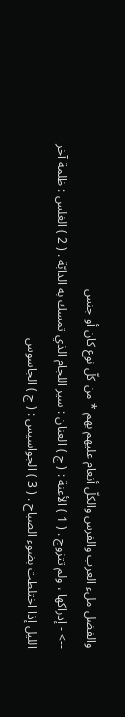والفضل ملء العرب والفرس والكلّ أنعام عليهم بهم * من كلّ نوع كان أو جنس
--> - إدراكها ، ولم تتزوج . ( 1 ) الأعنة : ( ج ) العنان : سير اللجام الذي تمسك به الدابّة . ( 2 ) الغلس : ظلمة آخر الليل إذا اختلطت بضوء الصباح . ( 3 ) الجواسيس : ( ج ) الجاسوس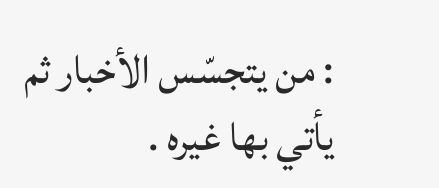: من يتجسّس الأخبار ثم يأتي بها غيره .